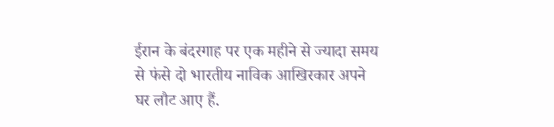ईरान के बंदरगाह पर एक महीने से ज्यादा समय से फंसे दो भारतीय नाविक आखिरकार अपने घर लौट आए हैं.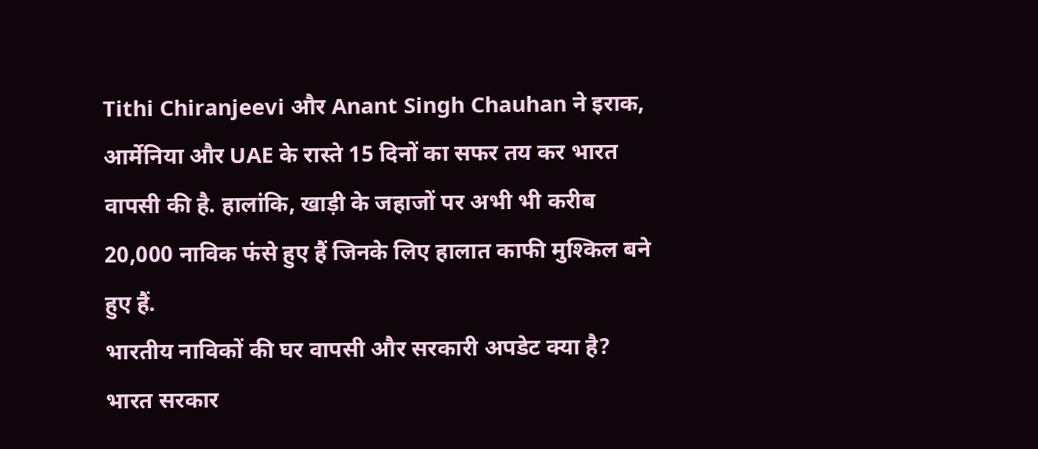Tithi Chiranjeevi और Anant Singh Chauhan ने इराक, आर्मेनिया और UAE के रास्ते 15 दिनों का सफर तय कर भारत वापसी की है. हालांकि, खाड़ी के जहाजों पर अभी भी करीब 20,000 नाविक फंसे हुए हैं जिनके लिए हालात काफी मुश्किल बने हुए हैं.
भारतीय नाविकों की घर वापसी और सरकारी अपडेट क्या है?
भारत सरकार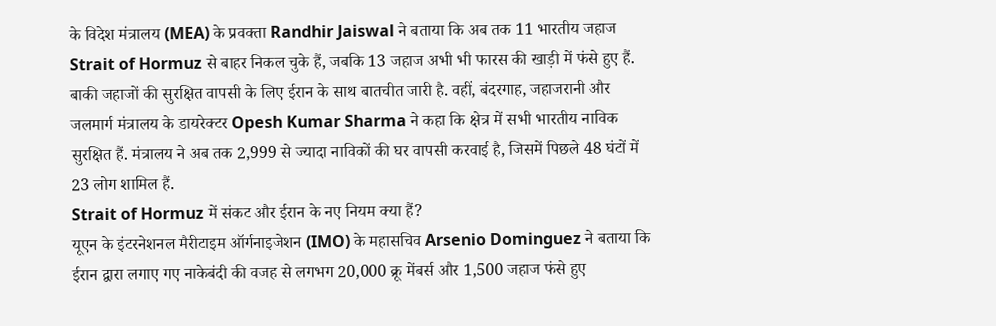के विदेश मंत्रालय (MEA) के प्रवक्ता Randhir Jaiswal ने बताया कि अब तक 11 भारतीय जहाज Strait of Hormuz से बाहर निकल चुके हैं, जबकि 13 जहाज अभी भी फारस की खाड़ी में फंसे हुए हैं. बाकी जहाजों की सुरक्षित वापसी के लिए ईरान के साथ बातचीत जारी है. वहीं, बंदरगाह, जहाजरानी और जलमार्ग मंत्रालय के डायरेक्टर Opesh Kumar Sharma ने कहा कि क्षेत्र में सभी भारतीय नाविक सुरक्षित हैं. मंत्रालय ने अब तक 2,999 से ज्यादा नाविकों की घर वापसी करवाई है, जिसमें पिछले 48 घंटों में 23 लोग शामिल हैं.
Strait of Hormuz में संकट और ईरान के नए नियम क्या हैं?
यूएन के इंटरनेशनल मैरीटाइम ऑर्गनाइजेशन (IMO) के महासचिव Arsenio Dominguez ने बताया कि ईरान द्वारा लगाए गए नाकेबंदी की वजह से लगभग 20,000 क्रू मेंबर्स और 1,500 जहाज फंसे हुए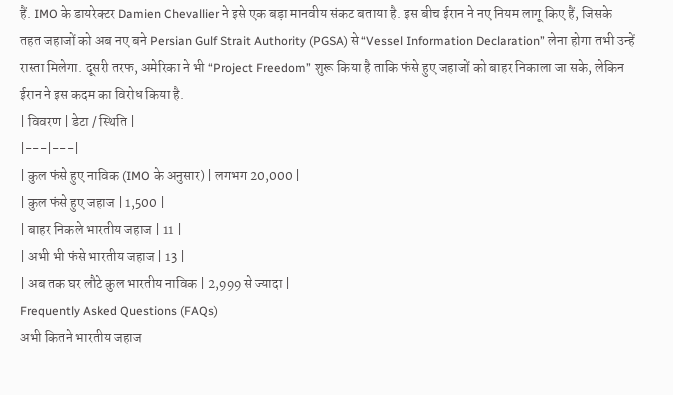हैं. IMO के डायरेक्टर Damien Chevallier ने इसे एक बड़ा मानवीय संकट बताया है. इस बीच ईरान ने नए नियम लागू किए हैं, जिसके तहत जहाजों को अब नए बने Persian Gulf Strait Authority (PGSA) से “Vessel Information Declaration” लेना होगा तभी उन्हें रास्ता मिलेगा. दूसरी तरफ, अमेरिका ने भी “Project Freedom” शुरू किया है ताकि फंसे हुए जहाजों को बाहर निकाला जा सके, लेकिन ईरान ने इस कदम का विरोध किया है.
| विवरण | डेटा / स्थिति |
|---|---|
| कुल फंसे हुए नाविक (IMO के अनुसार) | लगभग 20,000 |
| कुल फंसे हुए जहाज | 1,500 |
| बाहर निकले भारतीय जहाज | 11 |
| अभी भी फंसे भारतीय जहाज | 13 |
| अब तक घर लौटे कुल भारतीय नाविक | 2,999 से ज्यादा |
Frequently Asked Questions (FAQs)
अभी कितने भारतीय जहाज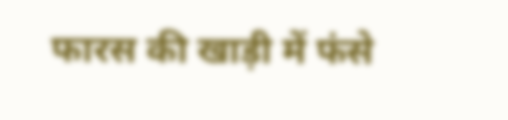फारस की खाड़ी में फंसे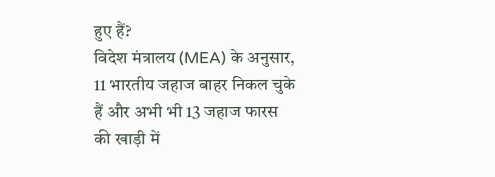हुए हैं?
विदेश मंत्रालय (MEA) के अनुसार, 11 भारतीय जहाज बाहर निकल चुके हैं और अभी भी 13 जहाज फारस की खाड़ी में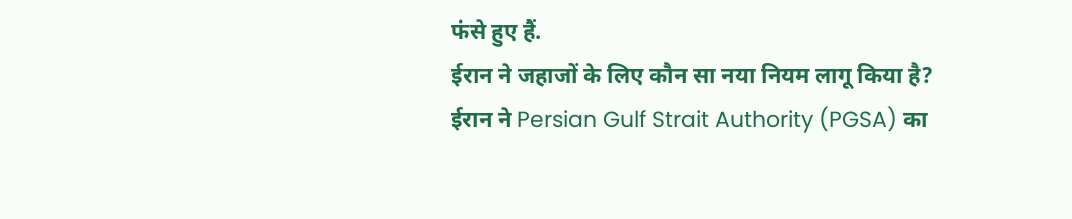फंसे हुए हैं.
ईरान ने जहाजों के लिए कौन सा नया नियम लागू किया है?
ईरान ने Persian Gulf Strait Authority (PGSA) का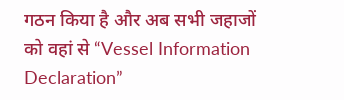गठन किया है और अब सभी जहाजों को वहां से “Vessel Information Declaration”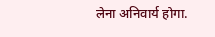लेना अनिवार्य होगा.